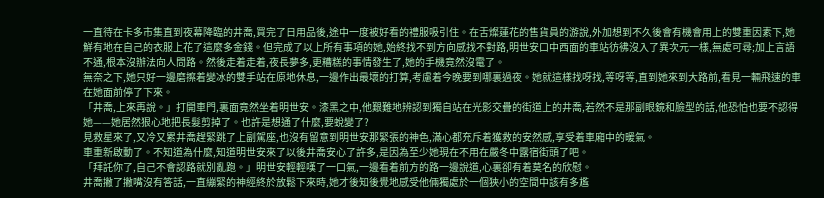一直待在卡多市集直到夜幕降臨的井喬,買完了日用品後,途中一度被好看的禮服吸引住。在舌燦蓮花的售貨員的游說,外加想到不久後會有機會用上的雙重因素下,她鮮有地在自己的衣服上花了這麼多金錢。但完成了以上所有事項的她,始終找不到方向感找不對路,明世安口中西面的車站彷彿沒入了異次元一樣,無處可尋;加上言語不通,根本沒辦法向人問路。然後走着走着,夜長夢多,更糟糕的事情發生了,她的手機竟然沒電了。
無奈之下,她只好一邊磨擦着變冰的雙手站在原地休息,一邊作出最壞的打算,考慮着今晚要到哪裏過夜。她就這樣找呀找,等呀等,直到她來到大路前,看見一輛飛速的車在她面前停了下來。
「井喬,上來再說。」打開車門,裏面竟然坐着明世安。漆黑之中,他艱難地辨認到獨自站在光影交疊的街道上的井喬,若然不是那副眼鏡和臉型的話,他恐怕也要不認得她——她居然狠心地把長髮剪掉了。也許是想通了什麼,要蛻變了?
見救星來了,又冷又累井喬趕緊跳了上副駕座,也沒有留意到明世安那緊張的神色,滿心都充斥着獲救的安然感,享受着車廂中的暖氣。
車重新啟動了。不知道為什麼,知道明世安來了以後井喬安心了許多,是因為至少她現在不用在嚴冬中露宿街頭了吧。
「拜託你了,自己不會認路就別亂跑。」明世安輕輕嘆了一口氣,一邊看着前方的路一邊說道,心裏卻有着莫名的欣慰。
井喬撇了撇嘴沒有答話,一直繃緊的神經終於放鬆下來時,她才後知後覺地感受他倆獨處於一個狹小的空間中該有多尷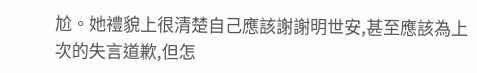尬。她禮貌上很清楚自己應該謝謝明世安,甚至應該為上次的失言道歉,但怎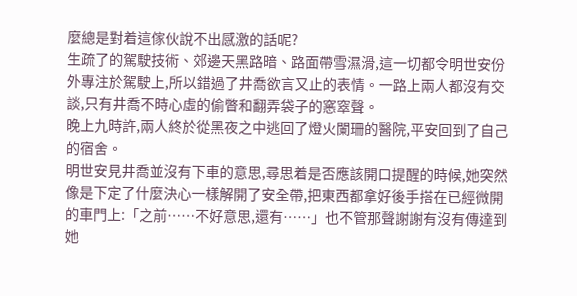麼總是對着這傢伙說不出感激的話呢?
生疏了的駕駛技術、郊邊天黑路暗、路面帶雪濕滑,這一切都令明世安份外專注於駕駛上,所以錯過了井喬欲言又止的表情。一路上兩人都沒有交談,只有井喬不時心虛的偷瞥和翻弄袋子的窸窣聲。
晚上九時許,兩人終於從黑夜之中逃回了燈火闌珊的醫院,平安回到了自己的宿舍。
明世安見井喬並沒有下車的意思,尋思着是否應該開口提醒的時候,她突然像是下定了什麼決心一樣解開了安全帶,把東西都拿好後手搭在已經微開的車門上:「之前⋯⋯不好意思,還有⋯⋯」也不管那聲謝謝有沒有傳達到她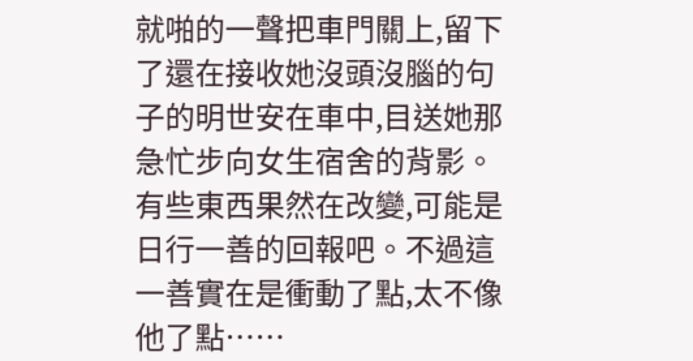就啪的一聲把車門關上,留下了還在接收她沒頭沒腦的句子的明世安在車中,目送她那急忙步向女生宿舍的背影。
有些東西果然在改變,可能是日行一善的回報吧。不過這一善實在是衝動了點,太不像他了點⋯⋯